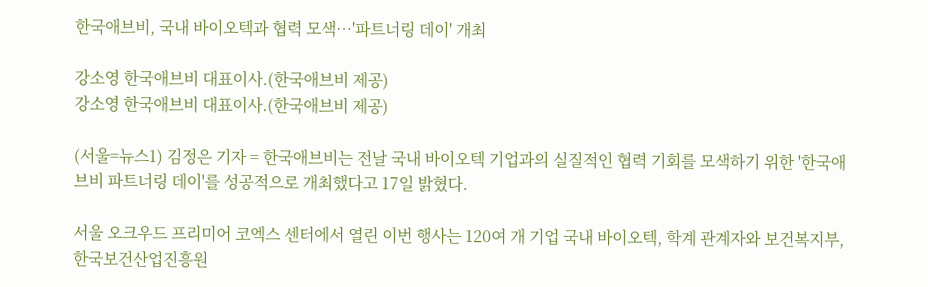한국애브비, 국내 바이오텍과 협력 모색…'파트너링 데이' 개최

강소영 한국애브비 대표이사.(한국애브비 제공)
강소영 한국애브비 대표이사.(한국애브비 제공)

(서울=뉴스1) 김정은 기자 = 한국애브비는 전날 국내 바이오텍 기업과의 실질적인 협력 기회를 모색하기 위한 '한국애브비 파트너링 데이'를 성공적으로 개최했다고 17일 밝혔다.

서울 오크우드 프리미어 코엑스 센터에서 열린 이번 행사는 120여 개 기업 국내 바이오텍, 학계 관계자와 보건복지부, 한국보건산업진흥원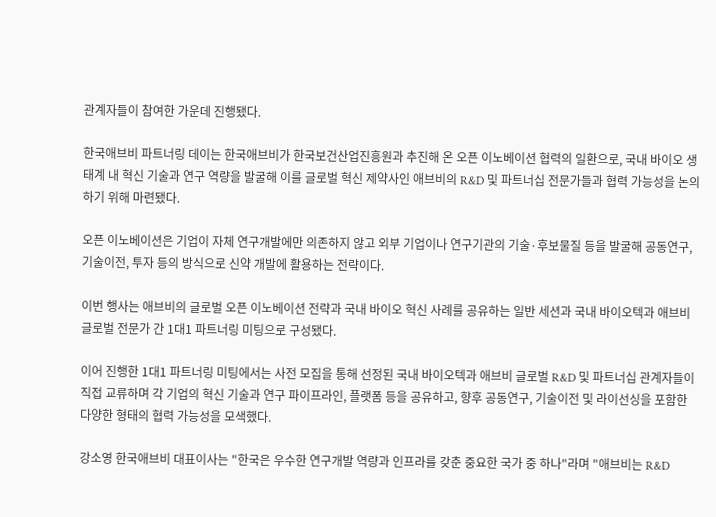관계자들이 참여한 가운데 진행됐다.

한국애브비 파트너링 데이는 한국애브비가 한국보건산업진흥원과 추진해 온 오픈 이노베이션 협력의 일환으로, 국내 바이오 생태계 내 혁신 기술과 연구 역량을 발굴해 이를 글로벌 혁신 제약사인 애브비의 R&D 및 파트너십 전문가들과 협력 가능성을 논의하기 위해 마련됐다.

오픈 이노베이션은 기업이 자체 연구개발에만 의존하지 않고 외부 기업이나 연구기관의 기술·후보물질 등을 발굴해 공동연구, 기술이전, 투자 등의 방식으로 신약 개발에 활용하는 전략이다.

이번 행사는 애브비의 글로벌 오픈 이노베이션 전략과 국내 바이오 혁신 사례를 공유하는 일반 세션과 국내 바이오텍과 애브비 글로벌 전문가 간 1대1 파트너링 미팅으로 구성됐다.

이어 진행한 1대1 파트너링 미팅에서는 사전 모집을 통해 선정된 국내 바이오텍과 애브비 글로벌 R&D 및 파트너십 관계자들이 직접 교류하며 각 기업의 혁신 기술과 연구 파이프라인, 플랫폼 등을 공유하고, 향후 공동연구, 기술이전 및 라이선싱을 포함한 다양한 형태의 협력 가능성을 모색했다.

강소영 한국애브비 대표이사는 "한국은 우수한 연구개발 역량과 인프라를 갖춘 중요한 국가 중 하나"라며 "애브비는 R&D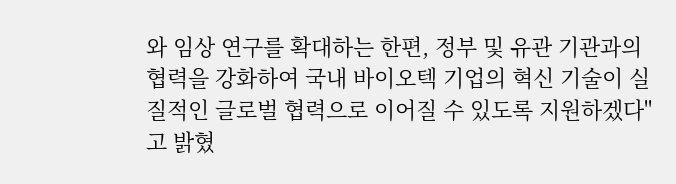와 임상 연구를 확대하는 한편, 정부 및 유관 기관과의 협력을 강화하여 국내 바이오텍 기업의 혁신 기술이 실질적인 글로벌 협력으로 이어질 수 있도록 지원하겠다"고 밝혔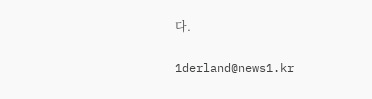다.

1derland@news1.kr